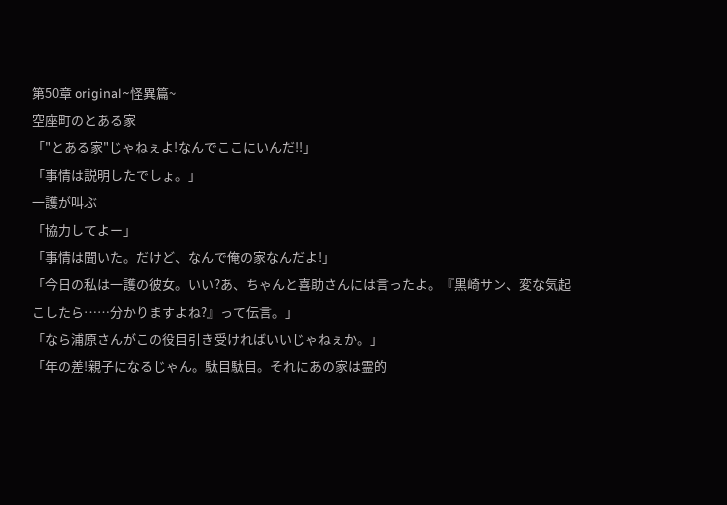第50章 original~怪異篇~
空座町のとある家
「"とある家"じゃねぇよ!なんでここにいんだ!!」
「事情は説明したでしょ。」
一護が叫ぶ
「協力してよー」
「事情は聞いた。だけど、なんで俺の家なんだよ!」
「今日の私は一護の彼女。いい?あ、ちゃんと喜助さんには言ったよ。『黒崎サン、変な気起こしたら……分かりますよね?』って伝言。」
「なら浦原さんがこの役目引き受ければいいじゃねぇか。」
「年の差!親子になるじゃん。駄目駄目。それにあの家は霊的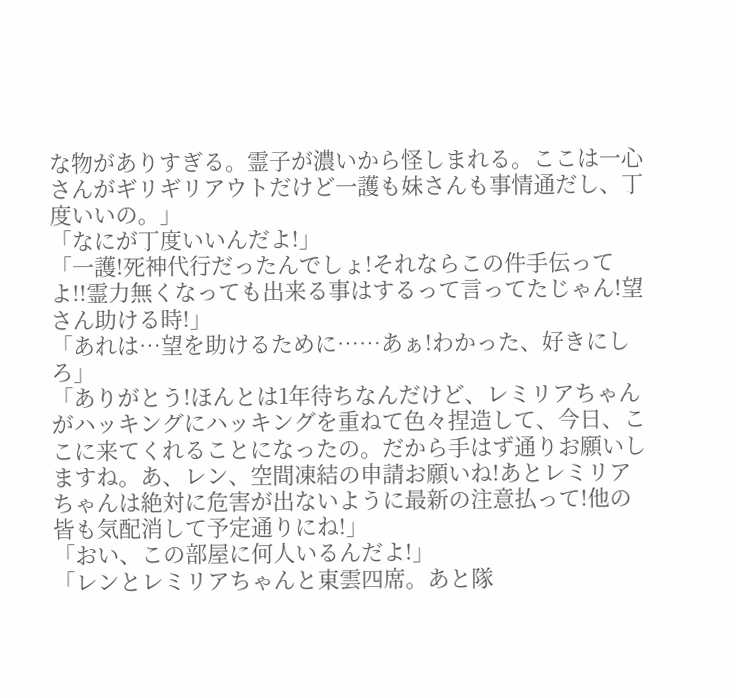な物がありすぎる。霊子が濃いから怪しまれる。ここは一心さんがギリギリアウトだけど一護も妹さんも事情通だし、丁度いいの。」
「なにが丁度いいんだよ!」
「一護!死神代行だったんでしょ!それならこの件手伝ってよ!!霊力無くなっても出来る事はするって言ってたじゃん!望さん助ける時!」
「あれは…望を助けるために……あぁ!わかった、好きにしろ」
「ありがとう!ほんとは1年待ちなんだけど、レミリアちゃんがハッキングにハッキングを重ねて色々捏造して、今日、ここに来てくれることになったの。だから手はず通りお願いしますね。あ、レン、空間凍結の申請お願いね!あとレミリアちゃんは絶対に危害が出ないように最新の注意払って!他の皆も気配消して予定通りにね!」
「おい、この部屋に何人いるんだよ!」
「レンとレミリアちゃんと東雲四席。あと隊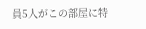員5人がこの部屋に特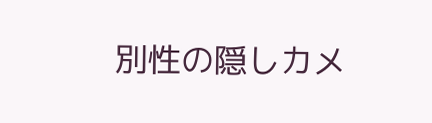別性の隠しカメ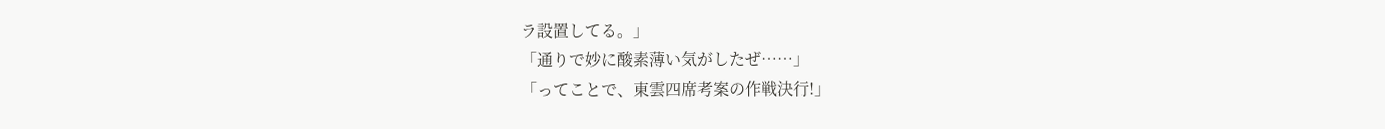ラ設置してる。」
「通りで妙に酸素薄い気がしたぜ……」
「ってことで、東雲四席考案の作戦決行!」